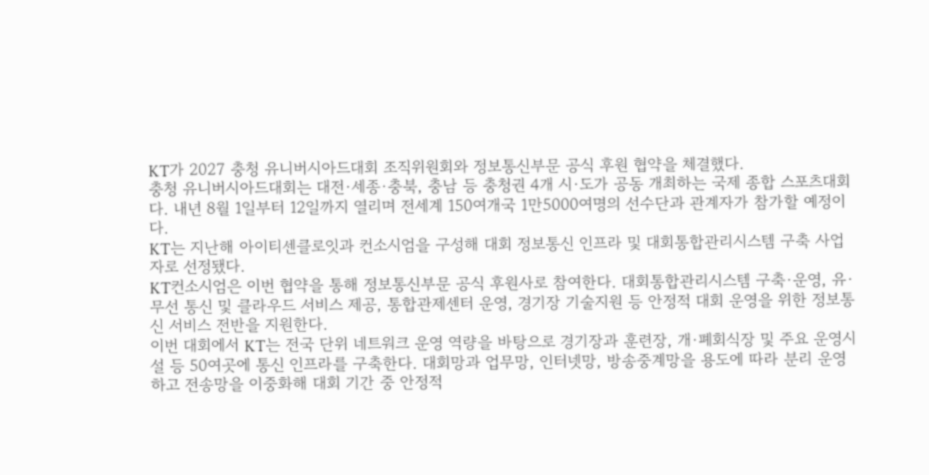KT가 2027 충청 유니버시아드대회 조직위원회와 정보통신부문 공식 후원 협약을 체결했다.
충청 유니버시아드대회는 대전·세종·충북, 충남 등 충청권 4개 시·도가 공동 개최하는 국제 종합 스포츠대회다. 내년 8월 1일부터 12일까지 열리며 전세계 150여개국 1만5000여명의 선수단과 관계자가 참가할 예정이다.
KT는 지난해 아이티센클로잇과 컨소시엄을 구성해 대회 정보통신 인프라 및 대회통합관리시스템 구축 사업자로 선정됐다.
KT컨소시엄은 이번 협약을 통해 정보통신부문 공식 후원사로 참여한다. 대회통합관리시스템 구축·운영, 유·무선 통신 및 클라우드 서비스 제공, 통합관제센터 운영, 경기장 기술지원 등 안정적 대회 운영을 위한 정보통신 서비스 전반을 지원한다.
이번 대회에서 KT는 전국 단위 네트워크 운영 역량을 바탕으로 경기장과 훈련장, 개·폐회식장 및 주요 운영시설 등 50여곳에 통신 인프라를 구축한다. 대회망과 업무망, 인터넷망, 방송중계망을 용도에 따라 분리 운영하고 전송망을 이중화해 대회 기간 중 안정적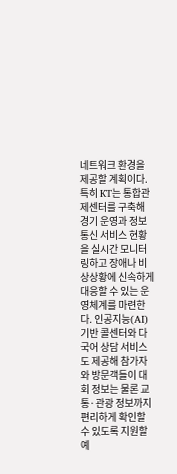네트워크 환경을 제공할 계획이다.
특히 KT는 통합관제센터를 구축해 경기 운영과 정보통신 서비스 현황을 실시간 모니터링하고 장애나 비상상황에 신속하게 대응할 수 있는 운영체계를 마련한다. 인공지능(AI) 기반 콜센터와 다국어 상담 서비스도 제공해 참가자와 방문객들이 대회 정보는 물론 교통·관광 정보까지 편리하게 확인할 수 있도록 지원할 예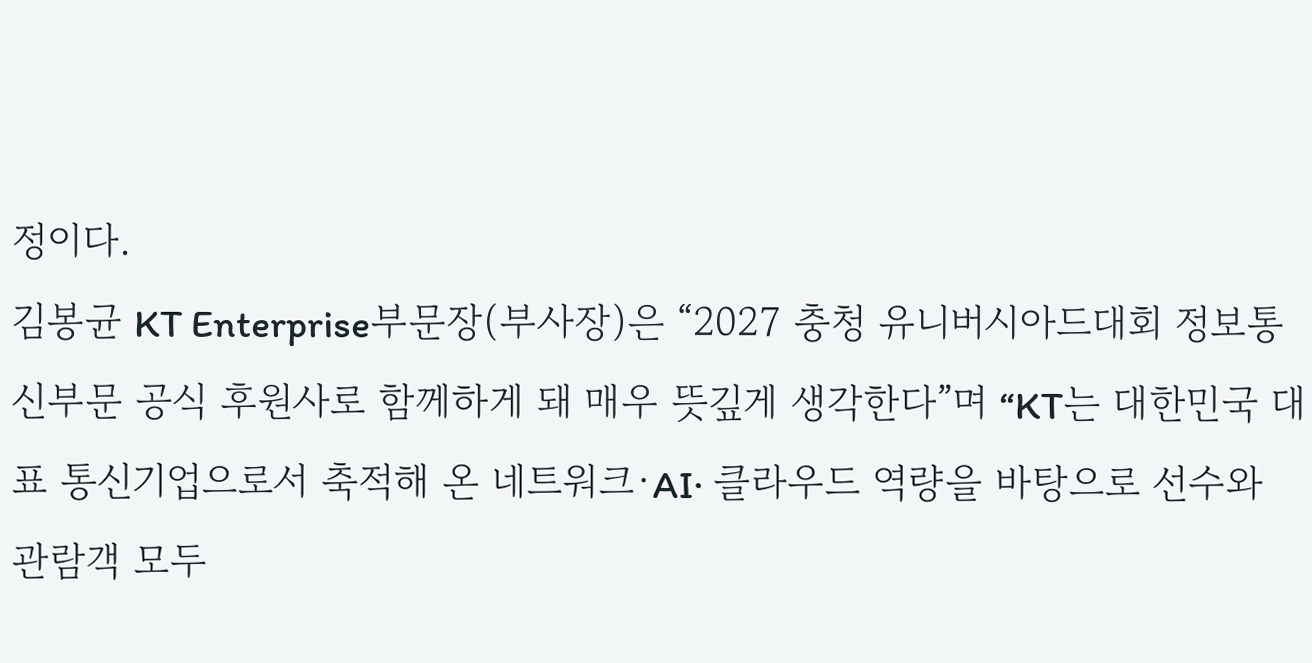정이다.
김봉균 KT Enterprise부문장(부사장)은 “2027 충청 유니버시아드대회 정보통신부문 공식 후원사로 함께하게 돼 매우 뜻깊게 생각한다”며 “KT는 대한민국 대표 통신기업으로서 축적해 온 네트워크·AI· 클라우드 역량을 바탕으로 선수와 관람객 모두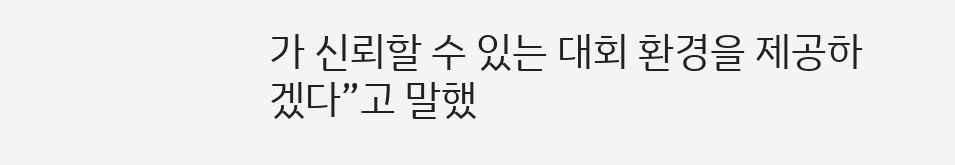가 신뢰할 수 있는 대회 환경을 제공하겠다”고 말했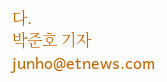다.
박준호 기자 junho@etnews.com